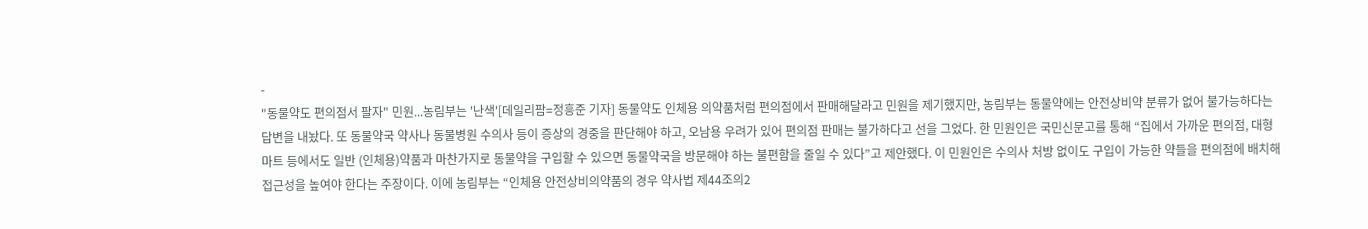-
"동물약도 편의점서 팔자" 민원...농림부는 '난색'[데일리팜=정흥준 기자] 동물약도 인체용 의약품처럼 편의점에서 판매해달라고 민원을 제기했지만, 농림부는 동물약에는 안전상비약 분류가 없어 불가능하다는 답변을 내놨다. 또 동물약국 약사나 동물병원 수의사 등이 증상의 경중을 판단해야 하고, 오남용 우려가 있어 편의점 판매는 불가하다고 선을 그었다. 한 민원인은 국민신문고를 통해 “집에서 가까운 편의점, 대형마트 등에서도 일반 (인체용)약품과 마찬가지로 동물약을 구입할 수 있으면 동물약국을 방문해야 하는 불편함을 줄일 수 있다”고 제안했다. 이 민원인은 수의사 처방 없이도 구입이 가능한 약들을 편의점에 배치해 접근성을 높여야 한다는 주장이다. 이에 농림부는 “인체용 안전상비의약품의 경우 약사법 제44조의2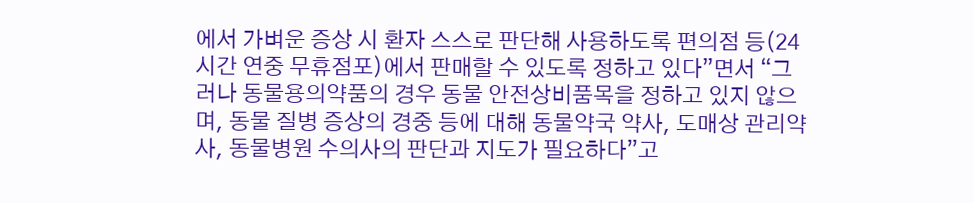에서 가벼운 증상 시 환자 스스로 판단해 사용하도록 편의점 등(24시간 연중 무휴점포)에서 판매할 수 있도록 정하고 있다”면서 “그러나 동물용의약품의 경우 동물 안전상비품목을 정하고 있지 않으며, 동물 질병 증상의 경중 등에 대해 동물약국 약사, 도매상 관리약사, 동물병원 수의사의 판단과 지도가 필요하다”고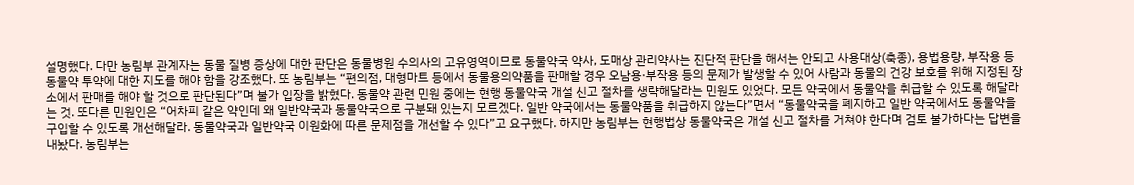설명했다. 다만 농림부 관계자는 동물 질병 증상에 대한 판단은 동물병원 수의사의 고유영역이므로 동물약국 약사, 도매상 관리약사는 진단적 판단을 해서는 안되고 사용대상(축종), 용법용량, 부작용 등 동물약 투약에 대한 지도를 해야 함을 강조했다. 또 농림부는 “편의점, 대형마트 등에서 동물용의약품을 판매할 경우 오남용·부작용 등의 문제가 발생할 수 있어 사람과 동물의 건강 보호를 위해 지정된 장소에서 판매를 해야 할 것으로 판단된다”며 불가 입장을 밝혔다. 동물약 관련 민원 중에는 현행 동물약국 개설 신고 절차를 생략해달라는 민원도 있었다. 모든 약국에서 동물약을 취급할 수 있도록 해달라는 것. 또다른 민원인은 “어차피 같은 약인데 왜 일반약국과 동물약국으로 구분돼 있는지 모르겠다. 일반 약국에서는 동물약품을 취급하지 않는다”면서 “동물약국을 폐지하고 일반 약국에서도 동물약을 구입할 수 있도록 개선해달라. 동물약국과 일반약국 이원화에 따른 문제점을 개선할 수 있다”고 요구했다. 하지만 농림부는 현행법상 동물약국은 개설 신고 절차를 거쳐야 한다며 검토 불가하다는 답변을 내놨다. 농림부는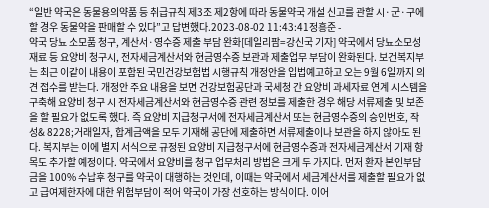“일반 약국은 동물용의약품 등 취급규칙 제3조 제2항에 따라 동물약국 개설 신고를 관할 시·군·구에 할 경우 동물약을 판매할 수 있다”고 답변했다.2023-08-02 11:43:41정흥준 -
약국 당뇨 소모품 청구, 계산서·영수증 제출 부담 완화[데일리팜=강신국 기자] 약국에서 당뇨소모성 재료 등 요양비 청구시, 전자세금계산서와 현금영수증 보관과 제출업무 부담이 완화된다. 보건복지부는 최근 이같이 내용이 포함된 국민건강보험법 시행규칙 개정안을 입법예고하고 오는 9월 6일까지 의견 접수를 받는다. 개정안 주요 내용을 보면 건강보험공단과 국세청 간 요양비 과세자료 연계 시스템을 구축해 요양비 청구 시 전자세금계산서와 현금영수증 관련 정보를 제출한 경우 해당 서류제출 및 보존을 할 필요가 없도록 했다. 즉 요양비 지급청구서에 전자세금계산서 또는 현금영수증의 승인번호, 작성& 8228;거래일자, 합계금액을 모두 기재해 공단에 제출하면 서류제출이나 보관을 하지 않아도 된다. 복지부는 이에 별지 서식으로 규정된 요양비 지급청구서에 현금영수증과 전자세금계산서 기재 항목도 추가할 예정이다. 약국에서 요양비를 청구 업무처리 방법은 크게 두 가지다. 먼저 환자 본인부담금을 100% 수납후 청구를 약국이 대행하는 것인데, 이때는 약국에서 세금계산서를 제출할 필요가 없고 급여제한자에 대한 위험부담이 적어 약국이 가장 선호하는 방식이다. 이어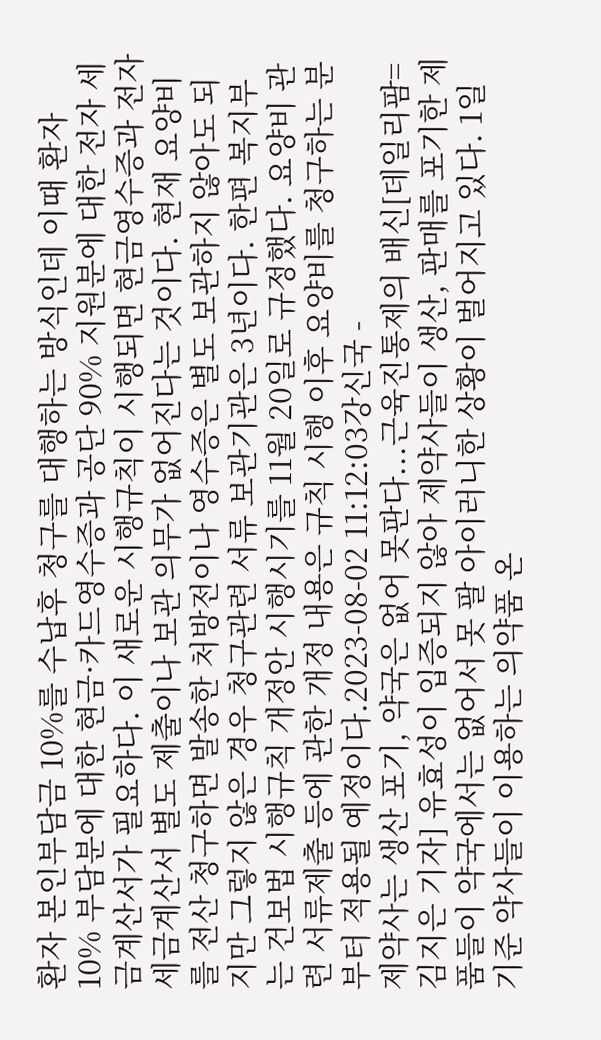환자 본인부담금 10%를 수납후 청구를 대행하는 방식인데 이때 환자 10% 부담분에 대한 현금·카드영수증과 공단 90% 지원분에 대한 전자 세금계산서가 필요하다. 이 새로운 시행규칙이 시행되면 현금영수증과 전자세금계산서 별도 제출이나 보관 의무가 없어진다는 것이다. 현재 요양비를 전산 청구하면 발송한 처방전이나 영수증은 별도 보관하지 않아도 되지만 그렇지 않은 경우 청구관련 서류 보관기관은 3년이다. 한편 복지부는 건보법 시행규칙 개정안 시행시기를 11월 20일로 규정했다. 요양비 관련 서류제출 등에 관한 개정 내용은 규칙 시행 이후 요양비를 청구하는 분부터 적용될 예정이다.2023-08-02 11:12:03강신국 -
제약사는 생산 포기, 약국은 없어 못판다...근육진통제의 배신[데일리팜=김지은 기자] 유효성이 입증되지 않아 제약사들이 생산, 판매를 포기한 제품들이 약국에서는 없어서 못 팔 아이러니한 상황이 벌어지고 있다. 1일 기준 약사들이 이용하는 의약품 온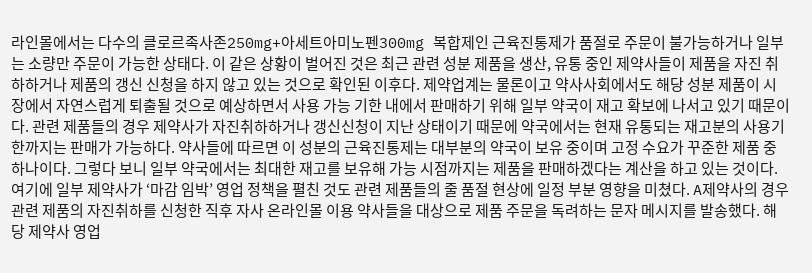라인몰에서는 다수의 클로르족사존250mg+아세트아미노펜300mg 복합제인 근육진통제가 품절로 주문이 불가능하거나 일부는 소량만 주문이 가능한 상태다. 이 같은 상황이 벌어진 것은 최근 관련 성분 제품을 생산, 유통 중인 제약사들이 제품을 자진 취하하거나 제품의 갱신 신청을 하지 않고 있는 것으로 확인된 이후다. 제약업계는 물론이고 약사사회에서도 해당 성분 제품이 시장에서 자연스럽게 퇴출될 것으로 예상하면서 사용 가능 기한 내에서 판매하기 위해 일부 약국이 재고 확보에 나서고 있기 때문이다. 관련 제품들의 경우 제약사가 자진취하하거나 갱신신청이 지난 상태이기 때문에 약국에서는 현재 유통되는 재고분의 사용기한까지는 판매가 가능하다. 약사들에 따르면 이 성분의 근육진통제는 대부분의 약국이 보유 중이며 고정 수요가 꾸준한 제품 중 하나이다. 그렇다 보니 일부 약국에서는 최대한 재고를 보유해 가능 시점까지는 제품을 판매하겠다는 계산을 하고 있는 것이다. 여기에 일부 제약사가 ‘마감 임박’ 영업 정책을 펼친 것도 관련 제품들의 줄 품절 현상에 일정 부분 영향을 미쳤다. A제약사의 경우 관련 제품의 자진취하를 신청한 직후 자사 온라인몰 이용 약사들을 대상으로 제품 주문을 독려하는 문자 메시지를 발송했다. 해당 제약사 영업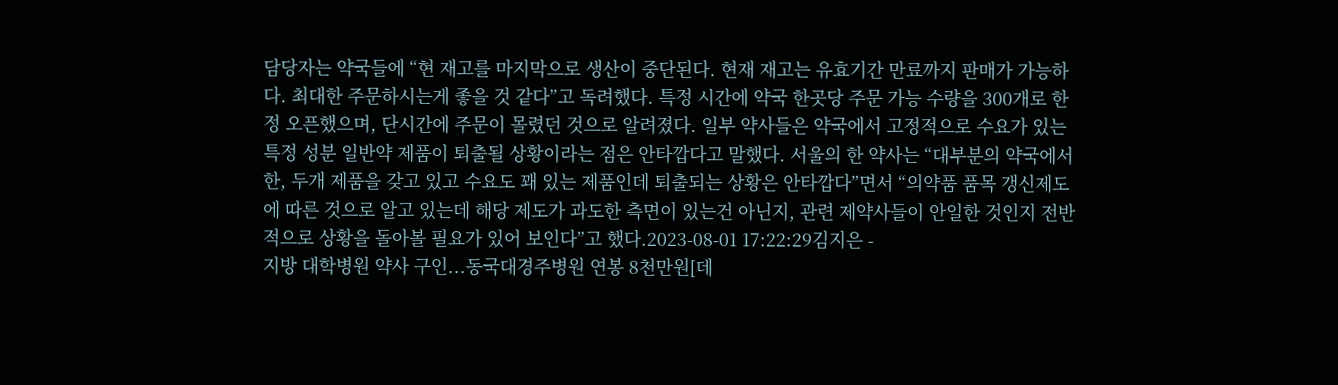담당자는 약국들에 “현 재고를 마지막으로 생산이 중단된다. 현재 재고는 유효기간 만료까지 판매가 가능하다. 최대한 주문하시는게 좋을 것 같다”고 독려했다. 특정 시간에 약국 한곳당 주문 가능 수량을 300개로 한정 오픈했으며, 단시간에 주문이 몰렸던 것으로 알려졌다. 일부 약사들은 약국에서 고정적으로 수요가 있는 특정 성분 일반약 제품이 퇴출될 상황이라는 점은 안타깝다고 말했다. 서울의 한 약사는 “대부분의 약국에서 한, 두개 제품을 갖고 있고 수요도 꽤 있는 제품인데 퇴출되는 상황은 안타깝다”면서 “의약품 품목 갱신제도에 따른 것으로 알고 있는데 해당 제도가 과도한 측면이 있는건 아닌지, 관련 제약사들이 안일한 것인지 전반적으로 상황을 돌아볼 필요가 있어 보인다”고 했다.2023-08-01 17:22:29김지은 -
지방 대학병원 약사 구인...동국대경주병원 연봉 8천만원[데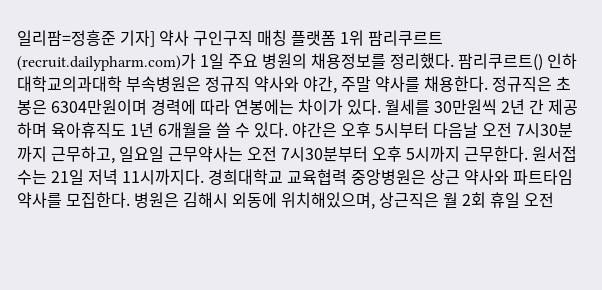일리팜=정흥준 기자] 약사 구인구직 매칭 플랫폼 1위 팜리쿠르트(recruit.dailypharm.com)가 1일 주요 병원의 채용정보를 정리했다. 팜리쿠르트() 인하대학교의과대학 부속병원은 정규직 약사와 야간, 주말 약사를 채용한다. 정규직은 초봉은 6304만원이며 경력에 따라 연봉에는 차이가 있다. 월세를 30만원씩 2년 간 제공하며 육아휴직도 1년 6개월을 쓸 수 있다. 야간은 오후 5시부터 다음날 오전 7시30분까지 근무하고, 일요일 근무약사는 오전 7시30분부터 오후 5시까지 근무한다. 원서접수는 21일 저녁 11시까지다. 경희대학교 교육협력 중앙병원은 상근 약사와 파트타임 약사를 모집한다. 병원은 김해시 외동에 위치해있으며, 상근직은 월 2회 휴일 오전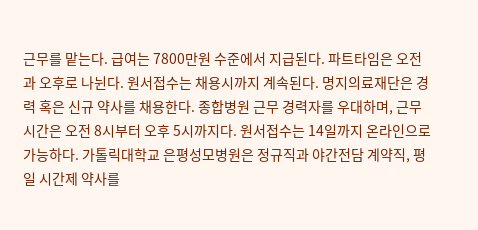근무를 맡는다. 급여는 7800만원 수준에서 지급된다. 파트타임은 오전과 오후로 나뉜다. 원서접수는 채용시까지 계속된다. 명지의료재단은 경력 혹은 신규 약사를 채용한다. 종합병원 근무 경력자를 우대하며, 근무시간은 오전 8시부터 오후 5시까지다. 원서접수는 14일까지 온라인으로 가능하다. 가톨릭대학교 은평성모병원은 정규직과 야간전담 계약직, 평일 시간제 약사를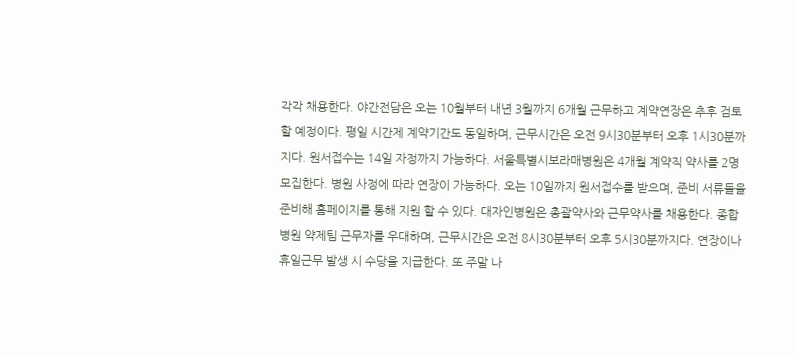각각 채용한다. 야간전담은 오는 10월부터 내년 3월까지 6개월 근무하고 계약연장은 추후 검토할 예정이다. 평일 시간제 계약기간도 동일하며, 근무시간은 오전 9시30분부터 오후 1시30분까지다. 원서접수는 14일 자정까지 가능하다. 서울특별시보라매병원은 4개월 계약직 약사를 2명 모집한다. 병원 사정에 따라 연장이 가능하다. 오는 10일까지 원서접수를 받으며, 준비 서류들을 준비해 홈페이지를 통해 지원 할 수 있다. 대자인병원은 총괄약사와 근무약사를 채용한다. 종합병원 약제팀 근무자를 우대하며, 근무시간은 오전 8시30분부터 오후 5시30분까지다. 연장이나 휴일근무 발생 시 수당을 지급한다. 또 주말 나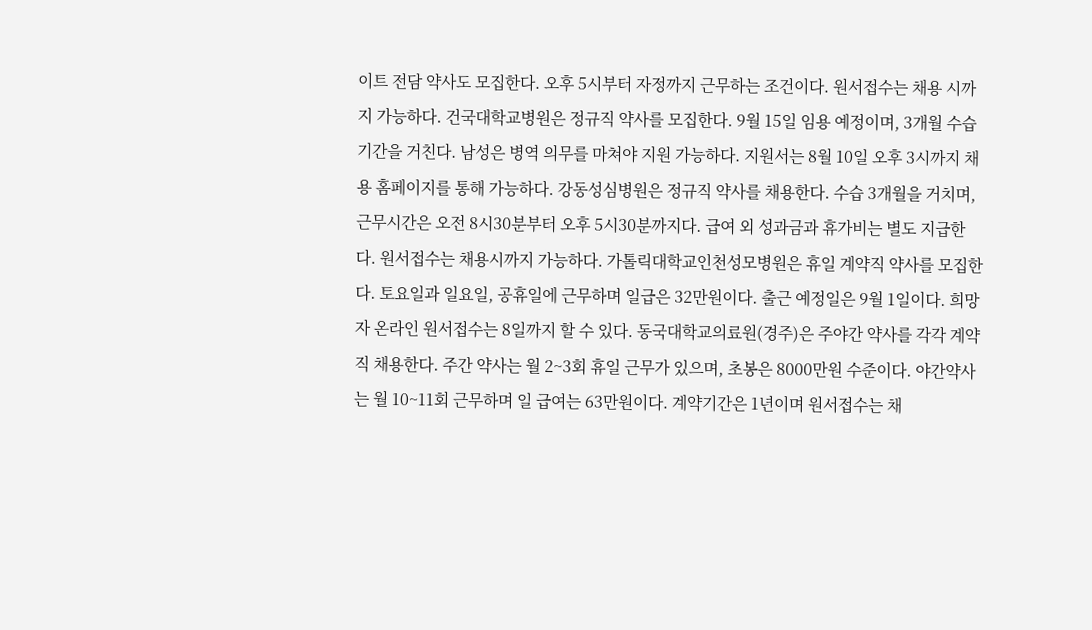이트 전담 약사도 모집한다. 오후 5시부터 자정까지 근무하는 조건이다. 원서접수는 채용 시까지 가능하다. 건국대학교병원은 정규직 약사를 모집한다. 9월 15일 임용 예정이며, 3개월 수습기간을 거친다. 남성은 병역 의무를 마쳐야 지원 가능하다. 지원서는 8월 10일 오후 3시까지 채용 홈페이지를 통해 가능하다. 강동성심병원은 정규직 약사를 채용한다. 수습 3개월을 거치며, 근무시간은 오전 8시30분부터 오후 5시30분까지다. 급여 외 성과금과 휴가비는 별도 지급한다. 원서접수는 채용시까지 가능하다. 가톨릭대학교인천성모병원은 휴일 계약직 약사를 모집한다. 토요일과 일요일, 공휴일에 근무하며 일급은 32만원이다. 출근 예정일은 9월 1일이다. 희망자 온라인 원서접수는 8일까지 할 수 있다. 동국대학교의료원(경주)은 주야간 약사를 각각 계약직 채용한다. 주간 약사는 월 2~3회 휴일 근무가 있으며, 초봉은 8000만원 수준이다. 야간약사는 월 10~11회 근무하며 일 급여는 63만원이다. 계약기간은 1년이며 원서접수는 채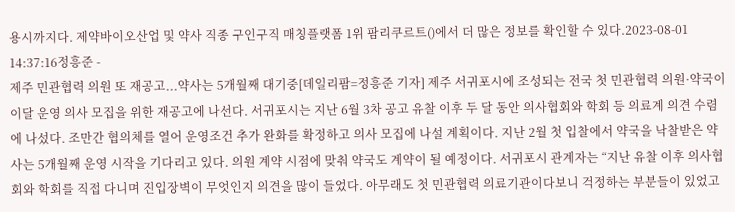용시까지다. 제약바이오산업 및 약사 직종 구인구직 매칭플랫폼 1위 팜리쿠르트()에서 더 많은 정보를 확인할 수 있다.2023-08-01 14:37:16정흥준 -
제주 민관협력 의원 또 재공고...약사는 5개월째 대기중[데일리팜=정흥준 기자] 제주 서귀포시에 조성되는 전국 첫 민관협력 의원·약국이 이달 운영 의사 모집을 위한 재공고에 나선다. 서귀포시는 지난 6월 3차 공고 유찰 이후 두 달 동안 의사협회와 학회 등 의료계 의견 수렴에 나섰다. 조만간 협의체를 열어 운영조건 추가 완화를 확정하고 의사 모집에 나설 계획이다. 지난 2월 첫 입찰에서 약국을 낙찰받은 약사는 5개월째 운영 시작을 기다리고 있다. 의원 계약 시점에 맞춰 약국도 계약이 될 예정이다. 서귀포시 관계자는 “지난 유찰 이후 의사협회와 학회를 직접 다니며 진입장벽이 무엇인지 의견을 많이 들었다. 아무래도 첫 민관협력 의료기관이다보니 걱정하는 부분들이 있었고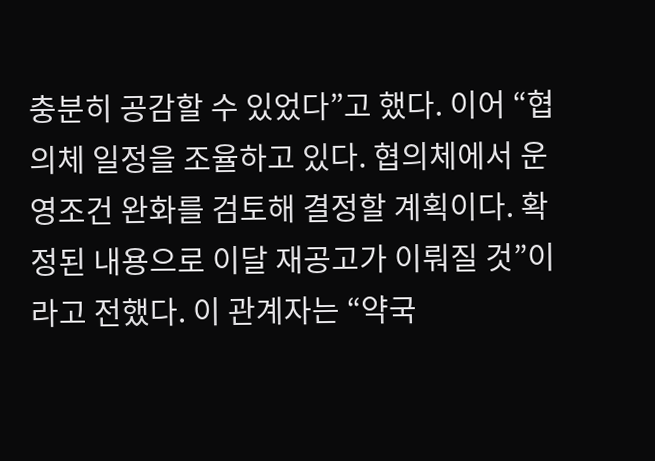충분히 공감할 수 있었다”고 했다. 이어 “협의체 일정을 조율하고 있다. 협의체에서 운영조건 완화를 검토해 결정할 계획이다. 확정된 내용으로 이달 재공고가 이뤄질 것”이라고 전했다. 이 관계자는 “약국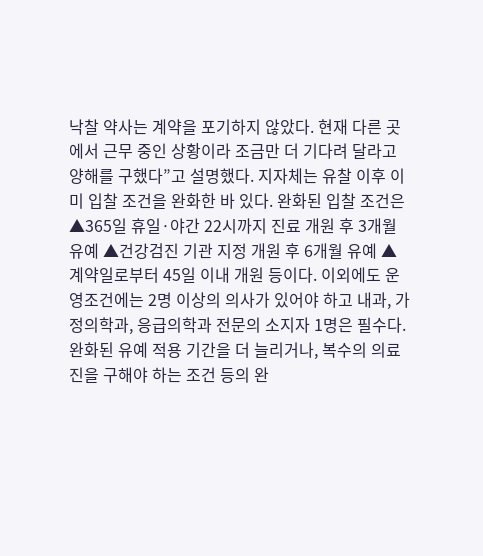낙찰 약사는 계약을 포기하지 않았다. 현재 다른 곳에서 근무 중인 상황이라 조금만 더 기다려 달라고 양해를 구했다”고 설명했다. 지자체는 유찰 이후 이미 입찰 조건을 완화한 바 있다. 완화된 입찰 조건은 ▲365일 휴일·야간 22시까지 진료 개원 후 3개월 유예 ▲건강검진 기관 지정 개원 후 6개월 유예 ▲계약일로부터 45일 이내 개원 등이다. 이외에도 운영조건에는 2명 이상의 의사가 있어야 하고 내과, 가정의학과, 응급의학과 전문의 소지자 1명은 필수다. 완화된 유예 적용 기간을 더 늘리거나, 복수의 의료진을 구해야 하는 조건 등의 완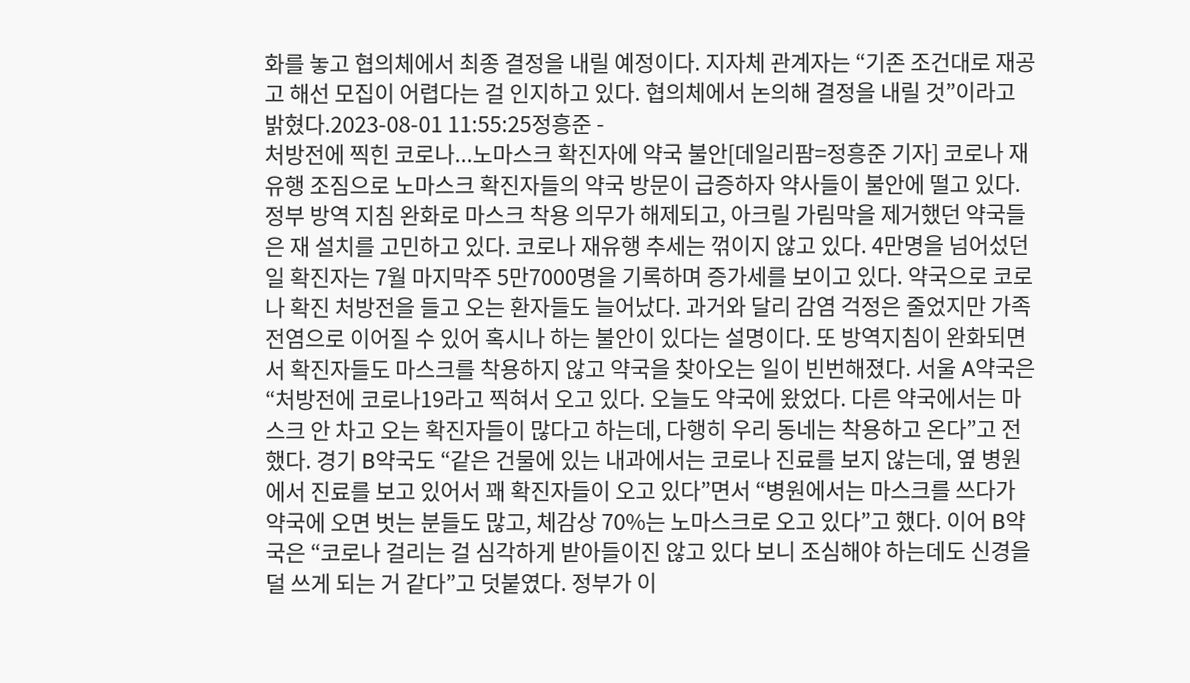화를 놓고 협의체에서 최종 결정을 내릴 예정이다. 지자체 관계자는 “기존 조건대로 재공고 해선 모집이 어렵다는 걸 인지하고 있다. 협의체에서 논의해 결정을 내릴 것”이라고 밝혔다.2023-08-01 11:55:25정흥준 -
처방전에 찍힌 코로나...노마스크 확진자에 약국 불안[데일리팜=정흥준 기자] 코로나 재유행 조짐으로 노마스크 확진자들의 약국 방문이 급증하자 약사들이 불안에 떨고 있다. 정부 방역 지침 완화로 마스크 착용 의무가 해제되고, 아크릴 가림막을 제거했던 약국들은 재 설치를 고민하고 있다. 코로나 재유행 추세는 꺾이지 않고 있다. 4만명을 넘어섰던 일 확진자는 7월 마지막주 5만7000명을 기록하며 증가세를 보이고 있다. 약국으로 코로나 확진 처방전을 들고 오는 환자들도 늘어났다. 과거와 달리 감염 걱정은 줄었지만 가족 전염으로 이어질 수 있어 혹시나 하는 불안이 있다는 설명이다. 또 방역지침이 완화되면서 확진자들도 마스크를 착용하지 않고 약국을 찾아오는 일이 빈번해졌다. 서울 A약국은 “처방전에 코로나19라고 찍혀서 오고 있다. 오늘도 약국에 왔었다. 다른 약국에서는 마스크 안 차고 오는 확진자들이 많다고 하는데, 다행히 우리 동네는 착용하고 온다”고 전했다. 경기 B약국도 “같은 건물에 있는 내과에서는 코로나 진료를 보지 않는데, 옆 병원에서 진료를 보고 있어서 꽤 확진자들이 오고 있다”면서 “병원에서는 마스크를 쓰다가 약국에 오면 벗는 분들도 많고, 체감상 70%는 노마스크로 오고 있다”고 했다. 이어 B약국은 “코로나 걸리는 걸 심각하게 받아들이진 않고 있다 보니 조심해야 하는데도 신경을 덜 쓰게 되는 거 같다”고 덧붙였다. 정부가 이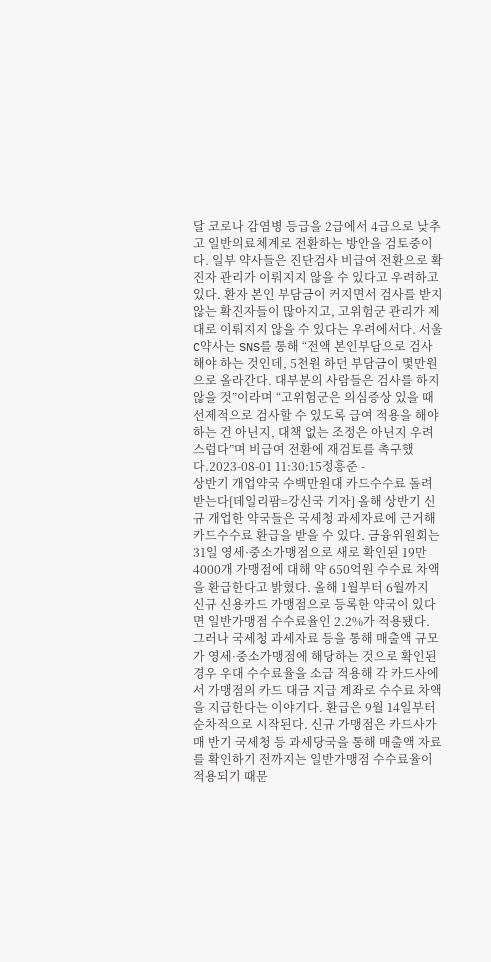달 코로나 감염병 등급을 2급에서 4급으로 낮추고 일반의료체계로 전환하는 방안을 검토중이다. 일부 약사들은 진단검사 비급여 전환으로 확진자 관리가 이뤄지지 않을 수 있다고 우려하고 있다. 환자 본인 부담금이 커지면서 검사를 받지 않는 확진자들이 많아지고, 고위험군 관리가 제대로 이뤄지지 않을 수 있다는 우려에서다. 서울 C약사는 SNS를 통해 “전액 본인부담으로 검사해야 하는 것인데, 5천원 하던 부담금이 몇만원으로 올라간다. 대부분의 사람들은 검사를 하지 않을 것”이라며 “고위험군은 의심증상 있을 때 선제적으로 검사할 수 있도록 급여 적용을 해야 하는 건 아닌지, 대책 없는 조정은 아닌지 우려스럽다”며 비급여 전환에 재검토를 촉구했다.2023-08-01 11:30:15정흥준 -
상반기 개업약국 수백만원대 카드수수료 돌려 받는다[데일리팜=강신국 기자] 올해 상반기 신규 개업한 약국들은 국세청 과세자료에 근거해 카드수수료 환급을 받을 수 있다. 금융위원회는 31일 영세·중소가맹점으로 새로 확인된 19만4000개 가맹점에 대해 약 650억원 수수료 차액을 환급한다고 밝혔다. 올해 1월부터 6월까지 신규 신용카드 가맹점으로 등록한 약국이 있다면 일반가맹점 수수료율인 2.2%가 적용됐다. 그러나 국세청 과세자료 등을 통해 매출액 규모가 영세·중소가맹점에 해당하는 것으로 확인된 경우 우대 수수료율을 소급 적용해 각 카드사에서 가맹점의 카드 대금 지급 계좌로 수수료 차액을 지급한다는 이야기다. 환급은 9월 14일부터 순차적으로 시작된다. 신규 가맹점은 카드사가 매 반기 국세청 등 과세당국을 통해 매출액 자료를 확인하기 전까지는 일반가맹점 수수료율이 적용되기 때문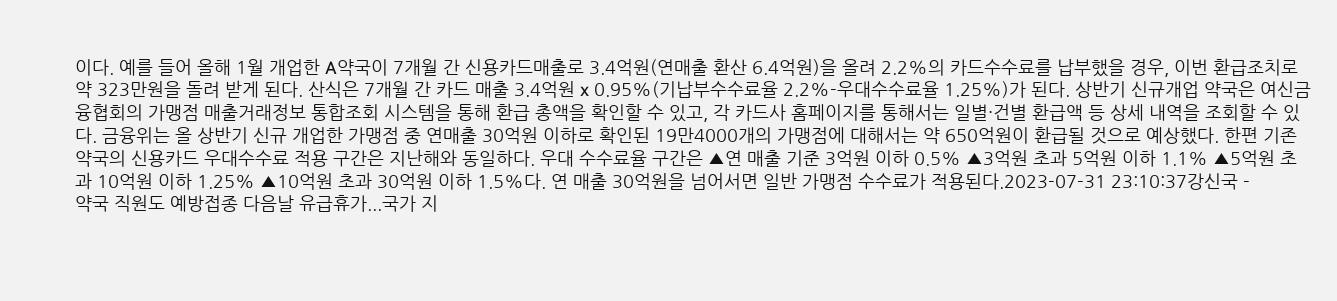이다. 예를 들어 올해 1월 개업한 A약국이 7개월 간 신용카드매출로 3.4억원(연매출 환산 6.4억원)을 올려 2.2%의 카드수수료를 납부했을 경우, 이번 환급조치로 약 323만원을 돌려 받게 된다. 산식은 7개월 간 카드 매출 3.4억원 x 0.95%(기납부수수료율 2.2%-우대수수료율 1.25%)가 된다. 상반기 신규개업 약국은 여신금융협회의 가맹점 매출거래정보 통합조회 시스템을 통해 환급 총액을 확인할 수 있고, 각 카드사 홈페이지를 통해서는 일별·건별 환급액 등 상세 내역을 조회할 수 있다. 금융위는 올 상반기 신규 개업한 가맹점 중 연매출 30억원 이하로 확인된 19만4000개의 가맹점에 대해서는 약 650억원이 환급될 것으로 예상했다. 한편 기존 약국의 신용카드 우대수수료 적용 구간은 지난해와 동일하다. 우대 수수료율 구간은 ▲연 매출 기준 3억원 이하 0.5% ▲3억원 초과 5억원 이하 1.1% ▲5억원 초과 10억원 이하 1.25% ▲10억원 초과 30억원 이하 1.5%다. 연 매출 30억원을 넘어서면 일반 가맹점 수수료가 적용된다.2023-07-31 23:10:37강신국 -
약국 직원도 예방접종 다음날 유급휴가...국가 지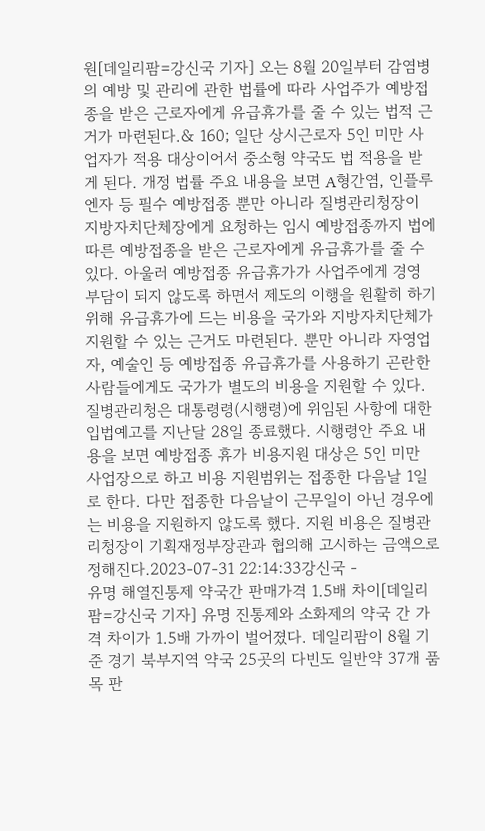원[데일리팜=강신국 기자] 오는 8월 20일부터 감염병의 예방 및 관리에 관한 법률에 따라 사업주가 예방접종을 받은 근로자에게 유급휴가를 줄 수 있는 법적 근거가 마련된다.& 160; 일단 상시근로자 5인 미만 사업자가 적용 대상이어서 중소형 약국도 법 적용을 받게 된다. 개정 법률 주요 내용을 보면 A형간염, 인플루엔자 등 필수 예방접종 뿐만 아니라 질병관리청장이 지방자치단체장에게 요청하는 임시 예방접종까지 법에 따른 예방접종을 받은 근로자에게 유급휴가를 줄 수 있다. 아울러 예방접종 유급휴가가 사업주에게 경영 부담이 되지 않도록 하면서 제도의 이행을 원활히 하기 위해 유급휴가에 드는 비용을 국가와 지방자치단체가 지원할 수 있는 근거도 마련된다. 뿐만 아니라 자영업자, 예술인 등 예방접종 유급휴가를 사용하기 곤란한 사람들에게도 국가가 별도의 비용을 지원할 수 있다. 질병관리청은 대통령령(시행령)에 위임된 사항에 대한 입법예고를 지난달 28일 종료했다. 시행령안 주요 내용을 보면 예방접종 휴가 비용지원 대상은 5인 미만 사업장으로 하고 비용 지원범위는 접종한 다음날 1일로 한다. 다만 접종한 다음날이 근무일이 아닌 경우에는 비용을 지원하지 않도록 했다. 지원 비용은 질병관리청장이 기획재정부장관과 협의해 고시하는 금액으로 정해진다.2023-07-31 22:14:33강신국 -
유명 해열진통제 약국간 판매가격 1.5배 차이[데일리팜=강신국 기자] 유명 진통제와 소화제의 약국 간 가격 차이가 1.5배 가까이 벌어졌다. 데일리팜이 8월 기준 경기 북부지역 약국 25곳의 다빈도 일반약 37개 품목 판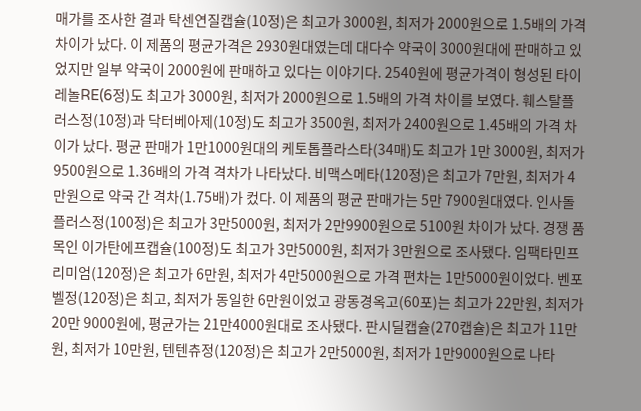매가를 조사한 결과 탁센연질캡슐(10정)은 최고가 3000원, 최저가 2000원으로 1.5배의 가격 차이가 났다. 이 제품의 평균가격은 2930원대였는데 대다수 약국이 3000원대에 판매하고 있었지만 일부 약국이 2000원에 판매하고 있다는 이야기다. 2540원에 평균가격이 형성된 타이레놀RE(6정)도 최고가 3000원, 최저가 2000원으로 1.5배의 가격 차이를 보였다. 훼스탈플러스정(10정)과 닥터베아제(10정)도 최고가 3500원, 최저가 2400원으로 1.45배의 가격 차이가 났다. 평균 판매가 1만1000원대의 케토톱플라스타(34매)도 최고가 1만 3000원, 최저가 9500원으로 1.36배의 가격 격차가 나타났다. 비맥스메타(120정)은 최고가 7만원, 최저가 4만원으로 약국 간 격차(1.75배)가 컸다. 이 제품의 평균 판매가는 5만 7900원대였다. 인사돌플러스정(100정)은 최고가 3만5000원, 최저가 2만9900원으로 5100원 차이가 났다. 경쟁 품목인 이가탄에프캡슐(100정)도 최고가 3만5000원, 최저가 3만원으로 조사됐다. 임팩타민프리미엄(120정)은 최고가 6만원, 최저가 4만5000원으로 가격 편차는 1만5000원이었다. 벤포벨정(120정)은 최고, 최저가 동일한 6만원이었고 광동경옥고(60포)는 최고가 22만원, 최저가 20만 9000원에, 평균가는 21만4000원대로 조사됐다. 판시딜캡슐(270캡슐)은 최고가 11만원, 최저가 10만원, 텐텐츄정(120정)은 최고가 2만5000원, 최저가 1만9000원으로 나타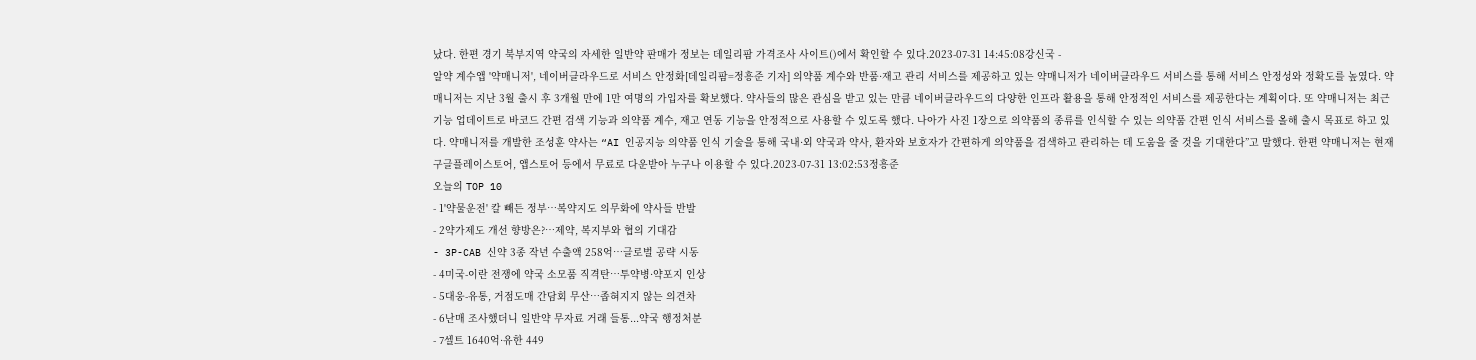났다. 한편 경기 북부지역 약국의 자세한 일반약 판매가 정보는 데일리팜 가격조사 사이트()에서 확인할 수 있다.2023-07-31 14:45:08강신국 -
알약 계수앱 '약매니저', 네이버클라우드로 서비스 안정화[데일리팜=정흥준 기자] 의약품 계수와 반품·재고 관리 서비스를 제공하고 있는 약매니저가 네이버클라우드 서비스를 통해 서비스 안정성와 정확도를 높였다. 약매니저는 지난 3월 출시 후 3개월 만에 1만 여명의 가입자를 확보했다. 약사들의 많은 관심을 받고 있는 만큼 네이버클라우드의 다양한 인프라 활용을 통해 안정적인 서비스를 제공한다는 계획이다. 또 약매니저는 최근 기능 업데이트로 바코드 간편 검색 기능과 의약품 계수, 재고 연동 기능을 안정적으로 사용할 수 있도록 했다. 나아가 사진 1장으로 의약품의 종류를 인식할 수 있는 의약품 간편 인식 서비스를 올해 출시 목표로 하고 있다. 약매니저를 개발한 조성훈 약사는 “AI 인공지능 의약품 인식 기술을 통해 국내·외 약국과 약사, 환자와 보호자가 간편하게 의약품을 검색하고 관리하는 데 도움을 줄 것을 기대한다”고 말했다. 한편 약매니저는 현재 구글플레이스토어, 앱스토어 등에서 무료로 다운받아 누구나 이용할 수 있다.2023-07-31 13:02:53정흥준
오늘의 TOP 10
- 1'약물운전' 칼 빼든 정부…복약지도 의무화에 약사들 반발
- 2약가제도 개선 향방은?…제약, 복지부와 협의 기대감
- 3P-CAB 신약 3종 작년 수출액 258억…글로벌 공략 시동
- 4미국-이란 전쟁에 약국 소모품 직격탄…투약병·약포지 인상
- 5대웅-유통, 거점도매 간담회 무산…좁혀지지 않는 의견차
- 6난매 조사했더니 일반약 무자료 거래 들통...약국 행정처분
- 7셀트 1640억·유한 449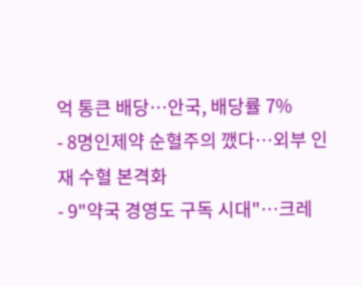억 통큰 배당…안국, 배당률 7%
- 8명인제약 순혈주의 깼다…외부 인재 수혈 본격화
- 9"약국 경영도 구독 시대"…크레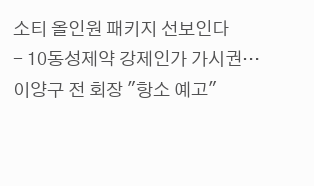소티 올인원 패키지 선보인다
- 10동성제약 강제인가 가시권…이양구 전 회장 "항소 예고"